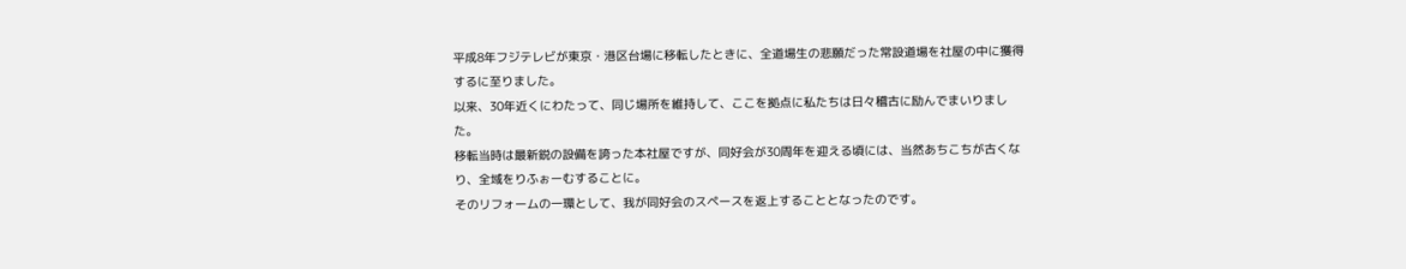平成8年フジテレビが東京・港区台場に移転したときに、全道場生の悲願だった常設道場を社屋の中に獲得するに至りました。
以来、30年近くにわたって、同じ場所を維持して、ここを拠点に私たちは日々稽古に励んでまいりました。
移転当時は最新鋭の設備を誇った本社屋ですが、同好会が30周年を迎える頃には、当然あちこちが古くなり、全域をりふぉーむすることに。
そのリフォームの一環として、我が同好会のスペースを返上することとなったのです。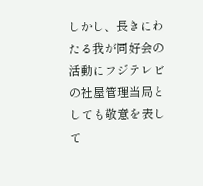しかし、長きにわたる我が同好会の活動にフジテレビの社屋管理当局としても敬意を表して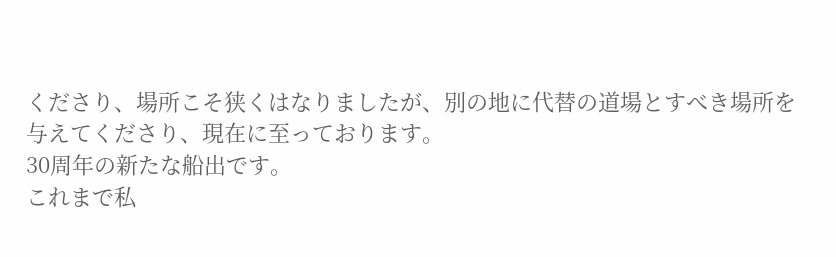くださり、場所こそ狭くはなりましたが、別の地に代替の道場とすべき場所を与えてくださり、現在に至っております。
30周年の新たな船出です。
これまで私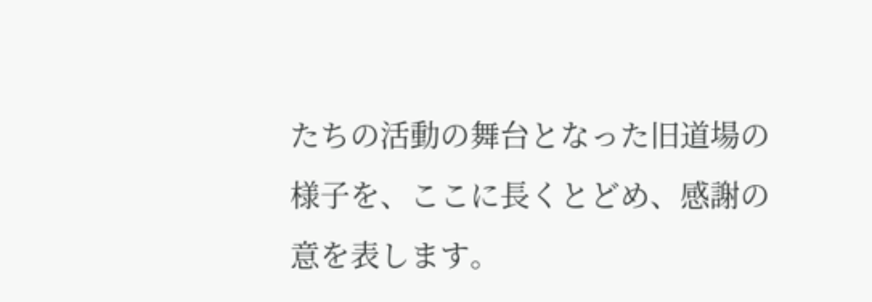たちの活動の舞台となった旧道場の様子を、ここに長くとどめ、感謝の意を表します。